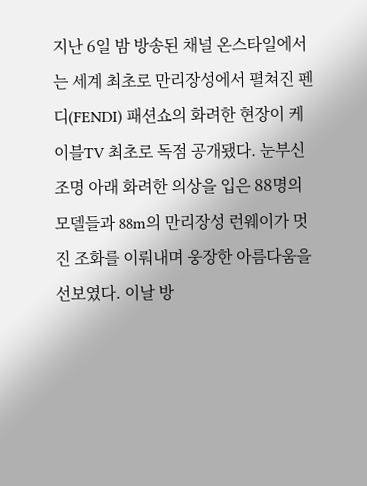지난 6일 밤 방송된 채널 온스타일에서는 세계 최초로 만리장성에서 펼쳐진 펜디(FENDI) 패션쇼의 화려한 현장이 케이블TV 최초로 독점 공개됐다. 눈부신 조명 아래 화려한 의상을 입은 88명의 모델들과 88m의 만리장성 런웨이가 멋진 조화를 이뤄내며 웅장한 아름다움을 선보였다. 이날 방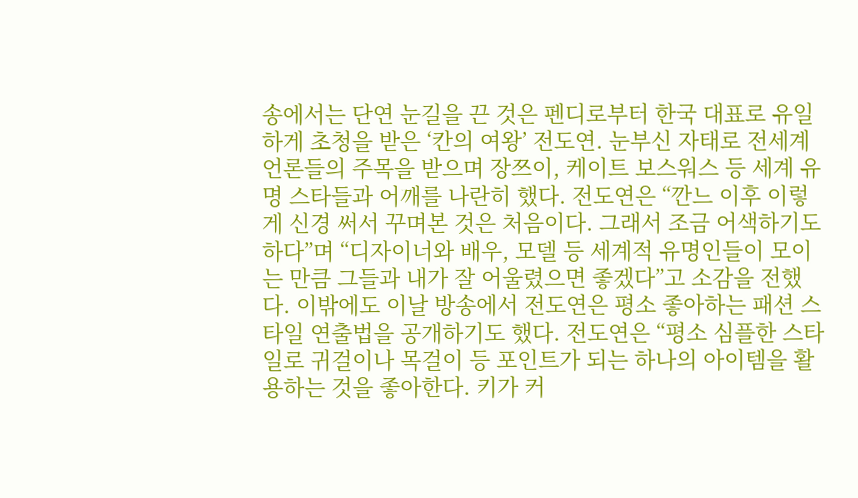송에서는 단연 눈길을 끈 것은 펜디로부터 한국 대표로 유일하게 초청을 받은 ‘칸의 여왕’ 전도연. 눈부신 자태로 전세계 언론들의 주목을 받으며 장쯔이, 케이트 보스워스 등 세계 유명 스타들과 어깨를 나란히 했다. 전도연은 “깐느 이후 이렇게 신경 써서 꾸며본 것은 처음이다. 그래서 조금 어색하기도 하다”며 “디자이너와 배우, 모델 등 세계적 유명인들이 모이는 만큼 그들과 내가 잘 어울렸으면 좋겠다”고 소감을 전했다. 이밖에도 이날 방송에서 전도연은 평소 좋아하는 패션 스타일 연출법을 공개하기도 했다. 전도연은 “평소 심플한 스타일로 귀걸이나 목걸이 등 포인트가 되는 하나의 아이템을 활용하는 것을 좋아한다. 키가 커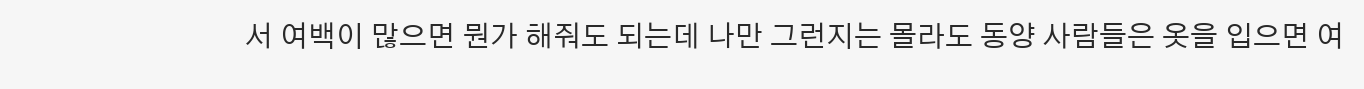서 여백이 많으면 뭔가 해줘도 되는데 나만 그런지는 몰라도 동양 사람들은 옷을 입으면 여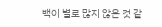백이 별로 많지 않은 것 같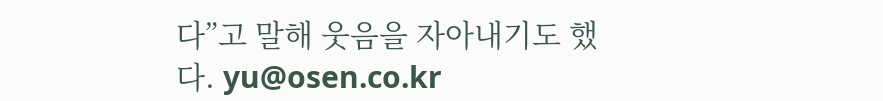다”고 말해 웃음을 자아내기도 했다. yu@osen.co.kr